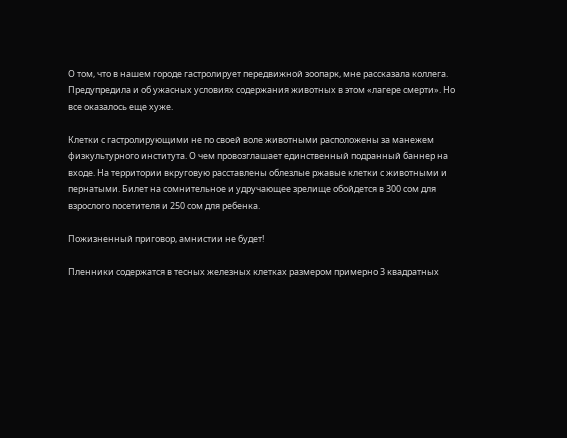О том, что в нашем городе гастролирует передвижной зоопарк, мне рассказала коллега. Предупредила и об ужасных условиях содержания животных в этом «лагере смерти». Но все оказалось еще хуже.

Клетки с гастролирующими не по своей воле животными расположены за манежем физкультурного института. О чем провозглашает единственный подранный баннер на входе. На территории вкруговую расставлены облезлые ржавые клетки с животными и пернатыми. Билет на сомнительное и удручающее зрелище обойдется в 300 сом для взрослого посетителя и 250 сом для ребенка.

Пожизненный приговор, амнистии не будет!

Пленники содержатся в тесных железных клетках размером примерно 3 квадратных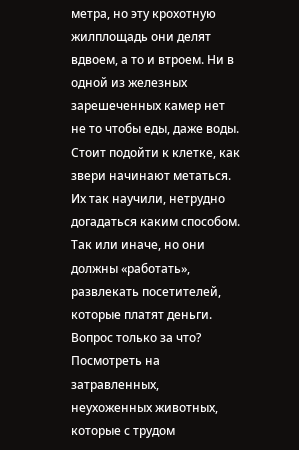метра, но эту крохотную жилплощадь они делят вдвоем, а то и втроем. Ни в одной из железных зарешеченных камер нет не то чтобы еды, даже воды. Стоит подойти к клетке, как звери начинают метаться. Их так научили, нетрудно догадаться каким способом. Так или иначе, но они должны «работать», развлекать посетителей, которые платят деньги. Вопрос только за что? Посмотреть на затравленных, неухоженных животных, которые с трудом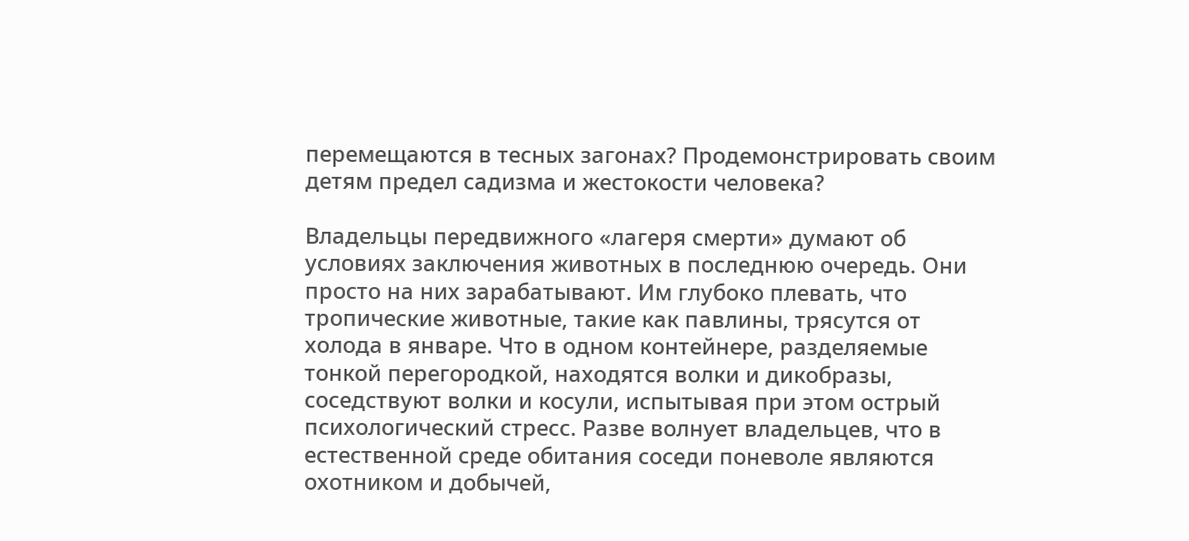перемещаются в тесных загонах? Продемонстрировать своим детям предел садизма и жестокости человека?

Владельцы передвижного «лагеря смерти» думают об условиях заключения животных в последнюю очередь. Они просто на них зарабатывают. Им глубоко плевать, что тропические животные, такие как павлины, трясутся от холода в январе. Что в одном контейнере, разделяемые тонкой перегородкой, находятся волки и дикобразы, соседствуют волки и косули, испытывая при этом острый психологический стресс. Разве волнует владельцев, что в естественной среде обитания соседи поневоле являются охотником и добычей,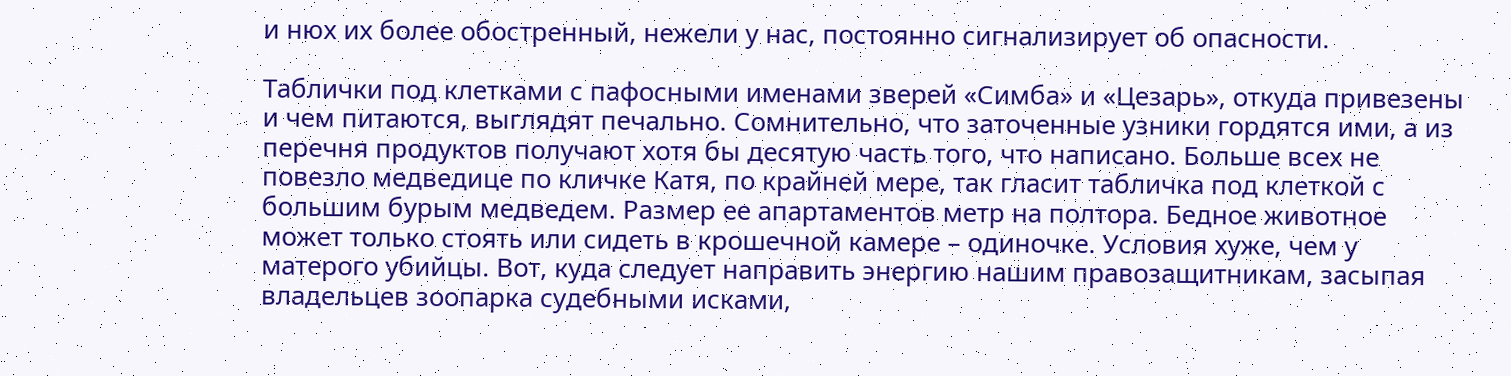и нюх их более обостренный, нежели у нас, постоянно сигнализирует об опасности.

Таблички под клетками с пафосными именами зверей «Симба» и «Цезарь», откуда привезены и чем питаются, выглядят печально. Сомнительно, что заточенные узники гордятся ими, а из перечня продуктов получают хотя бы десятую часть того, что написано. Больше всех не повезло медведице по кличке Катя, по крайней мере, так гласит табличка под клеткой с большим бурым медведем. Размер ее апартаментов метр на полтора. Бедное животное может только стоять или сидеть в крошечной камере – одиночке. Условия хуже, чем у матерого убийцы. Вот, куда следует направить энергию нашим правозащитникам, засыпая владельцев зоопарка судебными исками,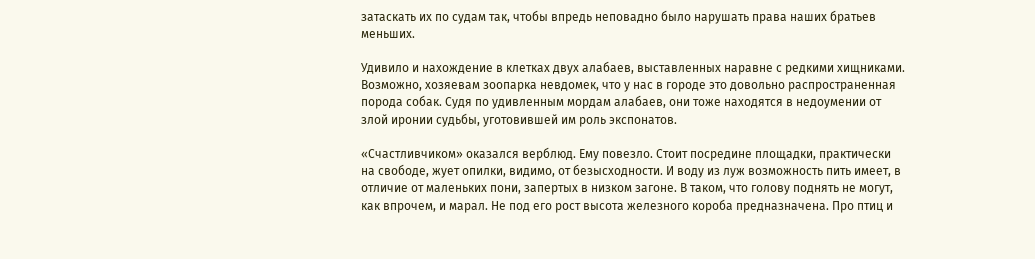затаскать их по судам так, чтобы впредь неповадно было нарушать права наших братьев меньших.

Удивило и нахождение в клетках двух алабаев, выставленных наравне с редкими хищниками. Возможно, хозяевам зоопарка невдомек, что у нас в городе это довольно распространенная порода собак. Судя по удивленным мордам алабаев, они тоже находятся в недоумении от злой иронии судьбы, уготовившей им роль экспонатов.

«Счастливчиком» оказался верблюд. Ему повезло. Стоит посредине площадки, практически на свободе, жует опилки, видимо, от безысходности. И воду из луж возможность пить имеет, в отличие от маленьких пони, запертых в низком загоне. В таком, что голову поднять не могут, как впрочем, и марал. Не под его рост высота железного короба предназначена. Про птиц и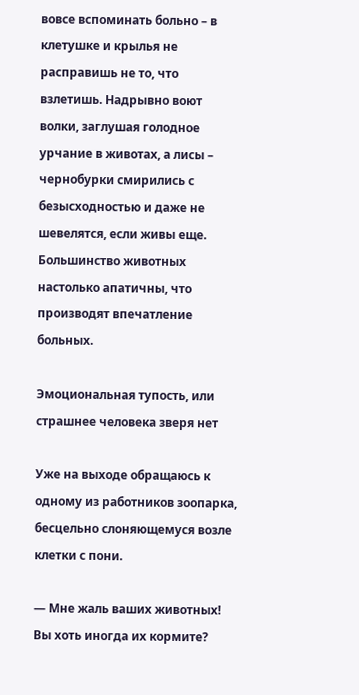вовсе вспоминать больно – в клетушке и крылья не расправишь не то, что взлетишь. Надрывно воют волки, заглушая голодное урчание в животах, а лисы – чернобурки смирились с безысходностью и даже не шевелятся, если живы еще. Большинство животных настолько апатичны, что производят впечатление больных.

Эмоциональная тупость, или страшнее человека зверя нет

Уже на выходе обращаюсь к одному из работников зоопарка, бесцельно слоняющемуся возле клетки с пони.

— Мне жаль ваших животных! Вы хоть иногда их кормите?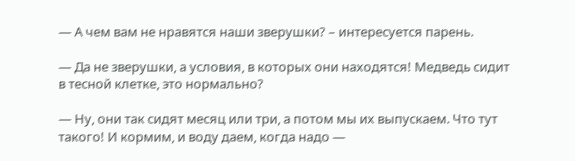— А чем вам не нравятся наши зверушки? – интересуется парень.

— Да не зверушки, а условия, в которых они находятся! Медведь сидит в тесной клетке, это нормально?

— Ну, они так сидят месяц или три, а потом мы их выпускаем. Что тут такого! И кормим, и воду даем, когда надо —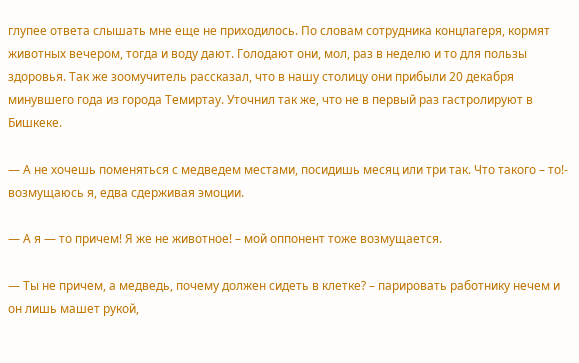глупее ответа слышать мне еще не приходилось. По словам сотрудника концлагеря, кормят животных вечером, тогда и воду дают. Голодают они, мол, раз в неделю и то для пользы здоровья. Так же зоомучитель рассказал, что в нашу столицу они прибыли 20 декабря минувшего года из города Темиртау. Уточнил так же, что не в первый раз гастролируют в Бишкеке.

— А не хочешь поменяться с медведем местами, посидишь месяц или три так. Что такого – то!- возмущаюсь я, едва сдерживая эмоции.

— А я — то причем! Я же не животное! – мой оппонент тоже возмущается.

— Ты не причем, а медведь, почему должен сидеть в клетке? – парировать работнику нечем и он лишь машет рукой,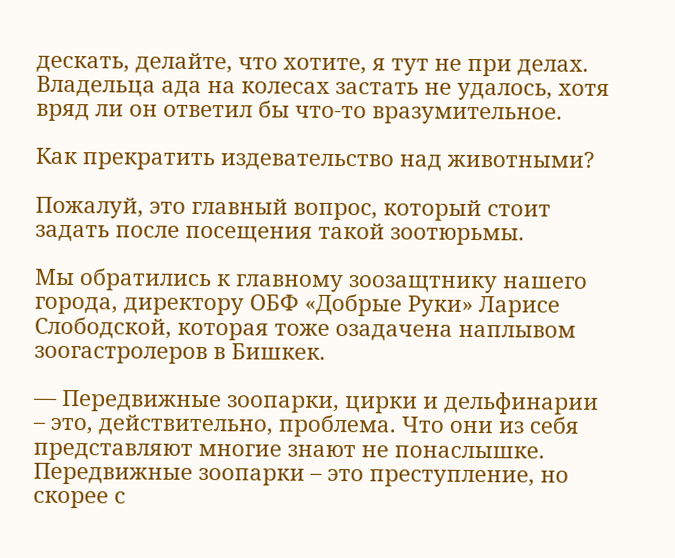дескать, делайте, что хотите, я тут не при делах. Владельца ада на колесах застать не удалось, хотя вряд ли он ответил бы что-то вразумительное.

Как прекратить издевательство над животными?

Пожалуй, это главный вопрос, который стоит задать после посещения такой зоотюрьмы.

Мы обратились к главному зоозащтнику нашего города, директору ОБФ «Добрые Руки» Ларисе Слободской, которая тоже озадачена наплывом зоогастролеров в Бишкек.

— Передвижные зоопарки, цирки и дельфинарии – это, действительно, проблема. Что они из себя представляют многие знают не понаслышке. Передвижные зоопарки – это преступление, но скорее с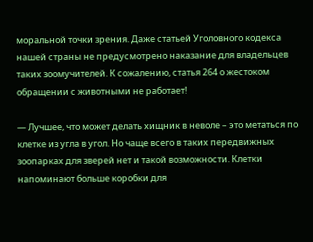моральной точки зрения. Даже статьей Уголовного кодекса нашей страны не предусмотрено наказание для владельцев таких зоомучителей. К сожалению, статья 264 о жестоком обращении с животными не работает!

— Лучшее, что может делать хищник в неволе – это метаться по клетке из угла в угол. Но чаще всего в таких передвижных зоопарках для зверей нет и такой возможности. Клетки напоминают больше коробки для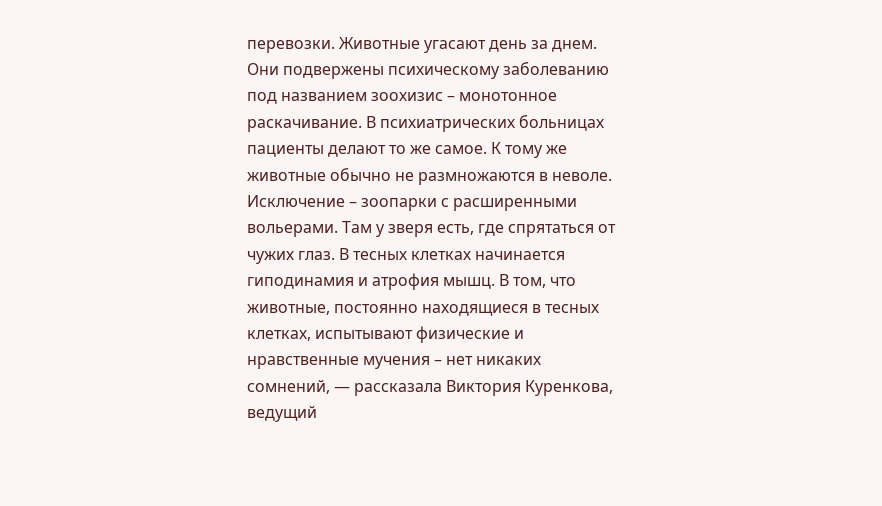перевозки. Животные угасают день за днем. Они подвержены психическому заболеванию под названием зоохизис – монотонное раскачивание. В психиатрических больницах пациенты делают то же самое. К тому же животные обычно не размножаются в неволе. Исключение – зоопарки с расширенными вольерами. Там у зверя есть, где спрятаться от чужих глаз. В тесных клетках начинается гиподинамия и атрофия мышц. В том, что животные, постоянно находящиеся в тесных клетках, испытывают физические и нравственные мучения – нет никаких сомнений, — рассказала Виктория Куренкова, ведущий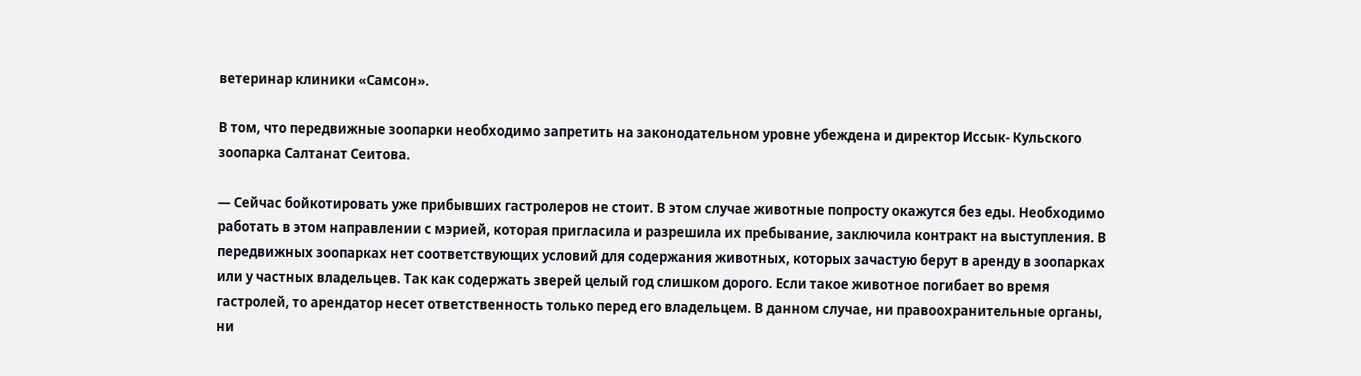ветеринар клиники «Самсон».

В том, что передвижные зоопарки необходимо запретить на законодательном уровне убеждена и директор Иссык- Кульского зоопарка Салтанат Сеитова.

— Сейчас бойкотировать уже прибывших гастролеров не стоит. В этом случае животные попросту окажутся без еды. Необходимо работать в этом направлении с мэрией, которая пригласила и разрешила их пребывание, заключила контракт на выступления. В передвижных зоопарках нет соответствующих условий для содержания животных, которых зачастую берут в аренду в зоопарках или у частных владельцев. Так как содержать зверей целый год слишком дорого. Если такое животное погибает во время гастролей, то арендатор несет ответственность только перед его владельцем. В данном случае, ни правоохранительные органы, ни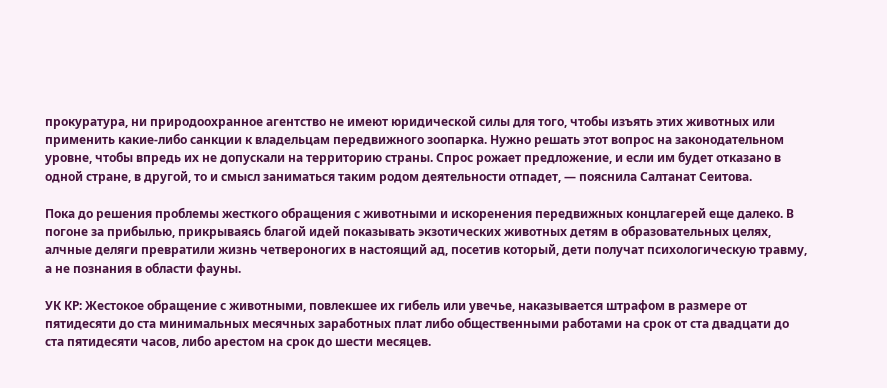прокуратура, ни природоохранное агентство не имеют юридической силы для того, чтобы изъять этих животных или применить какие-либо санкции к владельцам передвижного зоопарка. Нужно решать этот вопрос на законодательном уровне, чтобы впредь их не допускали на территорию страны. Спрос рожает предложение, и если им будет отказано в одной стране, в другой, то и смысл заниматься таким родом деятельности отпадет, — пояснила Салтанат Сеитова.

Пока до решения проблемы жесткого обращения с животными и искоренения передвижных концлагерей еще далеко. В погоне за прибылью, прикрываясь благой идей показывать экзотических животных детям в образовательных целях, алчные деляги превратили жизнь четвероногих в настоящий ад, посетив который, дети получат психологическую травму, а не познания в области фауны.

УК КР: Жестокое обращение с животными, повлекшее их гибель или увечье, наказывается штрафом в размере от пятидесяти до ста минимальных месячных заработных плат либо общественными работами на срок от ста двадцати до ста пятидесяти часов, либо арестом на срок до шести месяцев.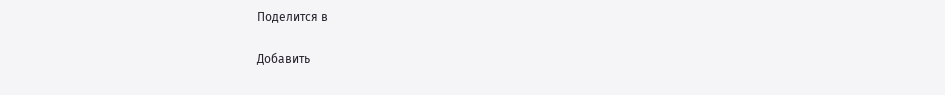Поделится в

Добавить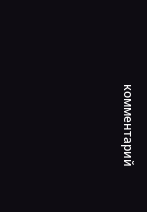комментарий